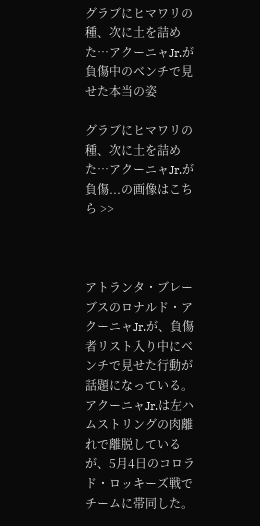グラブにヒマワリの種、次に土を詰めた…アクーニャJr.が負傷中のベンチで見せた本当の姿

グラブにヒマワリの種、次に土を詰めた…アクーニャJr.が負傷...の画像はこちら >>



アトランタ・ブレーブスのロナルド・アクーニャJr.が、負傷者リスト入り中にベンチで見せた行動が話題になっている。アクーニャJr.は左ハムストリングの肉離れで離脱しているが、5月4日のコロラド・ロッキーズ戦でチームに帯同した。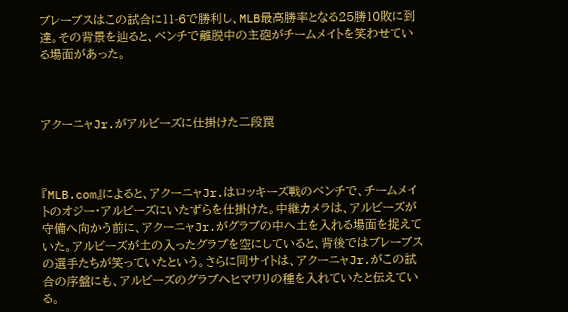ブレーブスはこの試合に11-6で勝利し、MLB最高勝率となる25勝10敗に到達。その背景を辿ると、ベンチで離脱中の主砲がチームメイトを笑わせている場面があった。



アクーニャJr.がアルビーズに仕掛けた二段罠



『MLB.com』によると、アクーニャJr.はロッキーズ戦のベンチで、チームメイトのオジー・アルビーズにいたずらを仕掛けた。中継カメラは、アルビーズが守備へ向かう前に、アクーニャJr.がグラブの中へ土を入れる場面を捉えていた。アルビーズが土の入ったグラブを空にしていると、背後ではブレーブスの選手たちが笑っていたという。さらに同サイトは、アクーニャJr.がこの試合の序盤にも、アルビーズのグラブへヒマワリの種を入れていたと伝えている。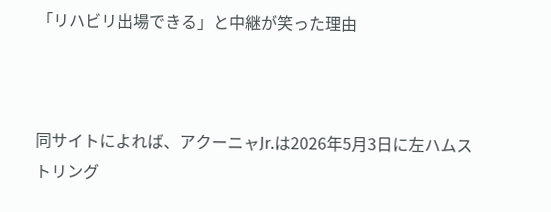「リハビリ出場できる」と中継が笑った理由



同サイトによれば、アクーニャJr.は2026年5月3日に左ハムストリング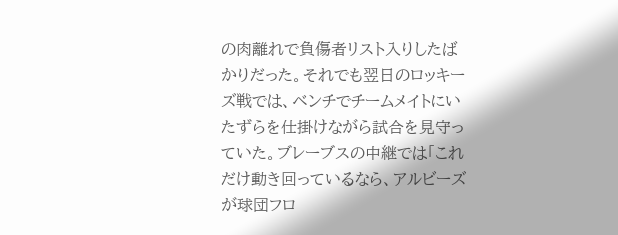の肉離れで負傷者リスト入りしたばかりだった。それでも翌日のロッキーズ戦では、ベンチでチームメイトにいたずらを仕掛けながら試合を見守っていた。ブレーブスの中継では「これだけ動き回っているなら、アルビーズが球団フロ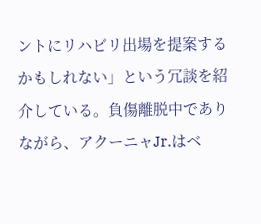ントにリハビリ出場を提案するかもしれない」という冗談を紹介している。負傷離脱中でありながら、アクーニャJr.はベ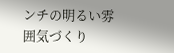ンチの明るい雰囲気づくり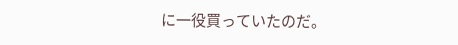に一役買っていたのだ。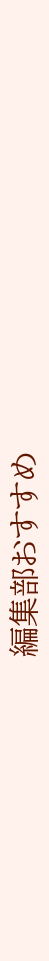編集部おすすめ